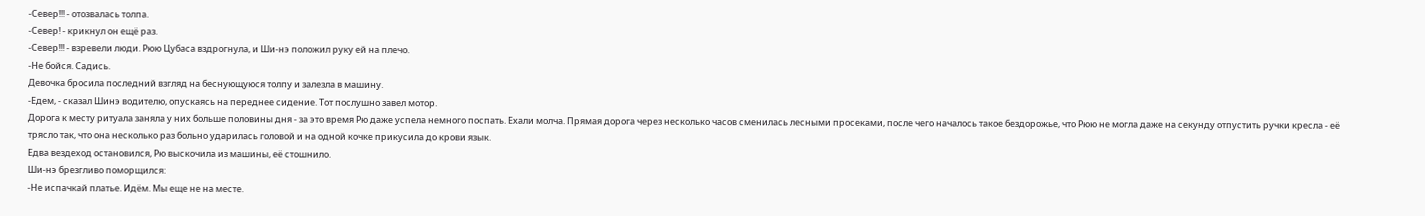-Север!!! - отозвалась толпа.
-Север! - крикнул он ещё раз.
-Север!!! - взревели люди. Рюю Цубаса вздрогнула, и Ши-нэ положил руку ей на плечо.
-Не бойся. Садись.
Девочка бросила последний взгляд на беснующуюся толпу и залезла в машину.
-Едем, - сказал Шинэ водителю, опускаясь на переднее сидение. Тот послушно завел мотор.
Дорога к месту ритуала заняла у них больше половины дня - за это время Рю даже успела немного поспать. Ехали молча. Прямая дорога через несколько часов сменилась лесными просеками, после чего началось такое бездорожье, что Рюю не могла даже на секунду отпустить ручки кресла - её трясло так, что она несколько раз больно ударилась головой и на одной кочке прикусила до крови язык.
Едва вездеход остановился, Рю выскочила из машины, её стошнило.
Ши-нэ брезгливо поморщился:
-Не испачкай платье. Идём. Мы еще не на месте.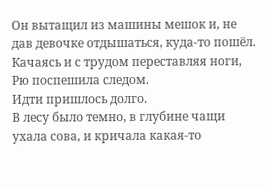Он вытащил из машины мешок и, не дав девочке отдышаться, куда-то пошёл. Качаясь и с трудом переставляя ноги, Рю поспешила следом.
Идти пришлось долго.
В лесу было темно, в глубине чащи ухала сова, и кричала какая-то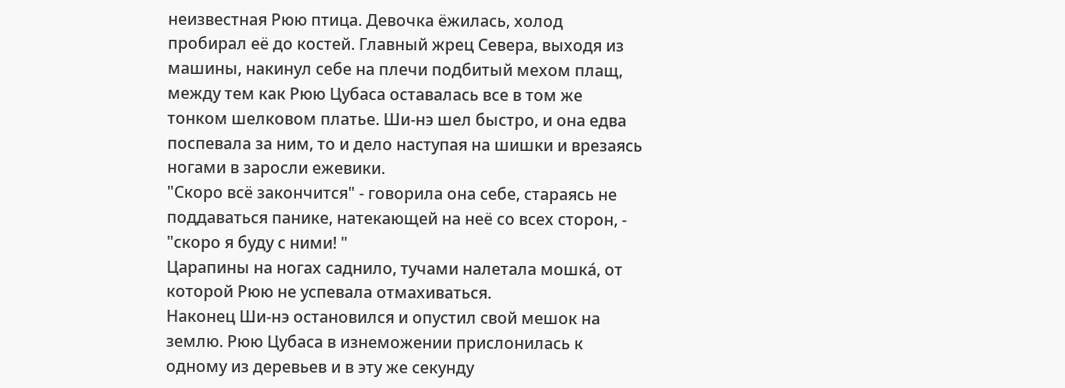неизвестная Рюю птица. Девочка ёжилась, холод пробирал её до костей. Главный жрец Севера, выходя из машины, накинул себе на плечи подбитый мехом плащ, между тем как Рюю Цубаса оставалась все в том же тонком шелковом платье. Ши-нэ шел быстро, и она едва поспевала за ним, то и дело наступая на шишки и врезаясь ногами в заросли ежевики.
"Скоро всё закончится" - говорила она себе, стараясь не поддаваться панике, натекающей на неё со всех сторон, - "скоро я буду с ними! "
Царапины на ногах саднило, тучами налетала мошка́, от которой Рюю не успевала отмахиваться.
Наконец Ши-нэ остановился и опустил свой мешок на землю. Рюю Цубаса в изнеможении прислонилась к одному из деревьев и в эту же секунду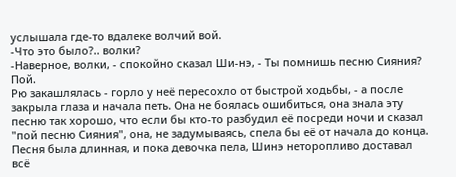услышала где-то вдалеке волчий вой.
-Что это было?.. волки?
-Наверное, волки, - спокойно сказал Ши-нэ, - Ты помнишь песню Сияния? Пой.
Рю закашлялась - горло у неё пересохло от быстрой ходьбы, - а после закрыла глаза и начала петь. Она не боялась ошибиться, она знала эту песню так хорошо, что если бы кто-то разбудил её посреди ночи и сказал "пой песню Сияния", она, не задумываясь, спела бы её от начала до конца.
Песня была длинная, и пока девочка пела, Шинэ неторопливо доставал всё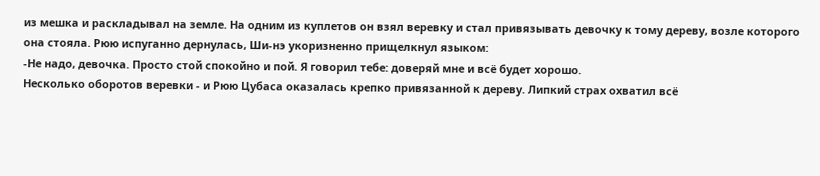из мешка и раскладывал на земле. На одним из куплетов он взял веревку и стал привязывать девочку к тому дереву, возле которого она стояла. Рюю испуганно дернулась, Ши-нэ укоризненно прищелкнул языком:
-Не надо, девочка. Просто стой спокойно и пой. Я говорил тебе: доверяй мне и всё будет хорошо.
Несколько оборотов веревки - и Рюю Цубаса оказалась крепко привязанной к дереву. Липкий страх охватил всё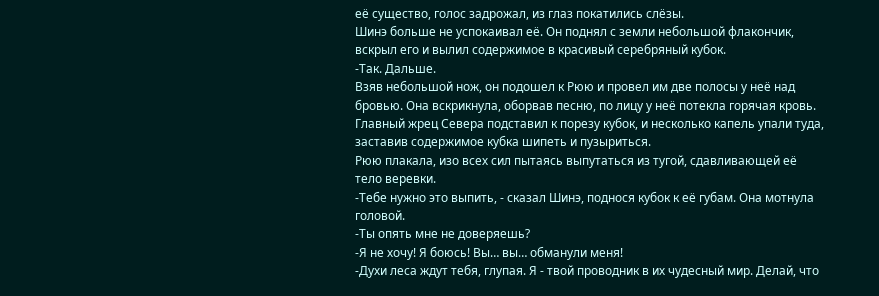её существо, голос задрожал, из глаз покатились слёзы.
Шинэ больше не успокаивал её. Он поднял с земли небольшой флакончик, вскрыл его и вылил содержимое в красивый серебряный кубок.
-Так. Дальше.
Взяв небольшой нож, он подошел к Рюю и провел им две полосы у неё над бровью. Она вскрикнула, оборвав песню, по лицу у неё потекла горячая кровь. Главный жрец Севера подставил к порезу кубок, и несколько капель упали туда, заставив содержимое кубка шипеть и пузыриться.
Рюю плакала, изо всех сил пытаясь выпутаться из тугой, сдавливающей её тело веревки.
-Тебе нужно это выпить, - сказал Шинэ, поднося кубок к её губам. Она мотнула головой.
-Ты опять мне не доверяешь?
-Я не хочу! Я боюсь! Вы… вы… обманули меня!
-Духи леса ждут тебя, глупая. Я - твой проводник в их чудесный мир. Делай, что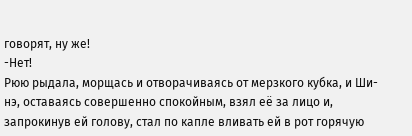говорят, ну же!
-Нет!
Рюю рыдала, морщась и отворачиваясь от мерзкого кубка, и Ши-нэ, оставаясь совершенно спокойным, взял её за лицо и, запрокинув ей голову, стал по капле вливать ей в рот горячую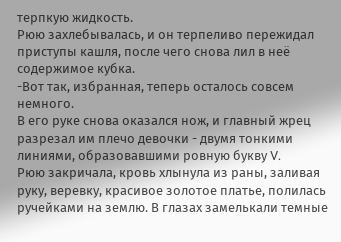терпкую жидкость.
Рюю захлебывалась, и он терпеливо пережидал приступы кашля, после чего снова лил в неё содержимое кубка.
-Вот так, избранная, теперь осталось совсем немного.
В его руке снова оказался нож, и главный жрец разрезал им плечо девочки - двумя тонкими линиями, образовавшими ровную букву V.
Рюю закричала, кровь хлынула из раны, заливая руку, веревку, красивое золотое платье, полилась ручейками на землю. В глазах замелькали темные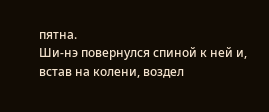пятна.
Ши-нэ повернулся спиной к ней и, встав на колени, воздел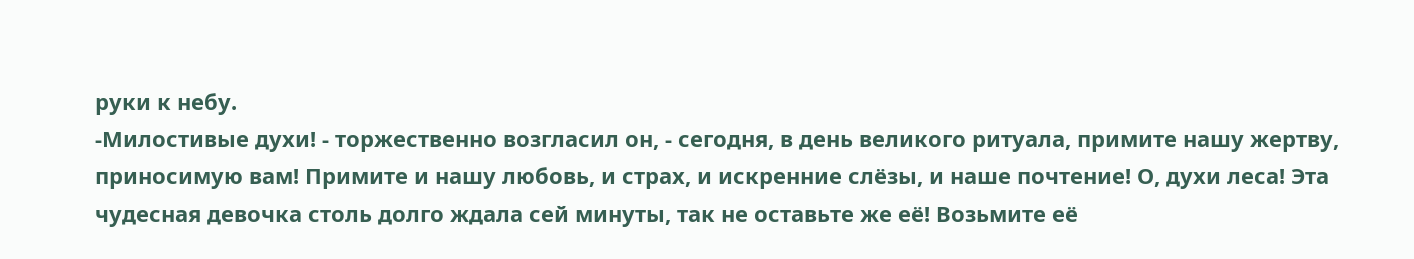руки к небу.
-Милостивые духи! - торжественно возгласил он, - сегодня, в день великого ритуала, примите нашу жертву, приносимую вам! Примите и нашу любовь, и страх, и искренние слёзы, и наше почтение! О, духи леса! Эта чудесная девочка столь долго ждала сей минуты, так не оставьте же её! Возьмите её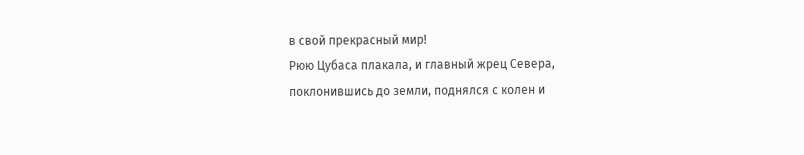в свой прекрасный мир!
Рюю Цубаса плакала, и главный жрец Севера, поклонившись до земли, поднялся с колен и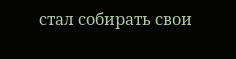стал собирать свои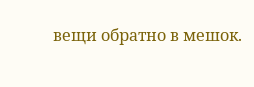вещи обратно в мешок.